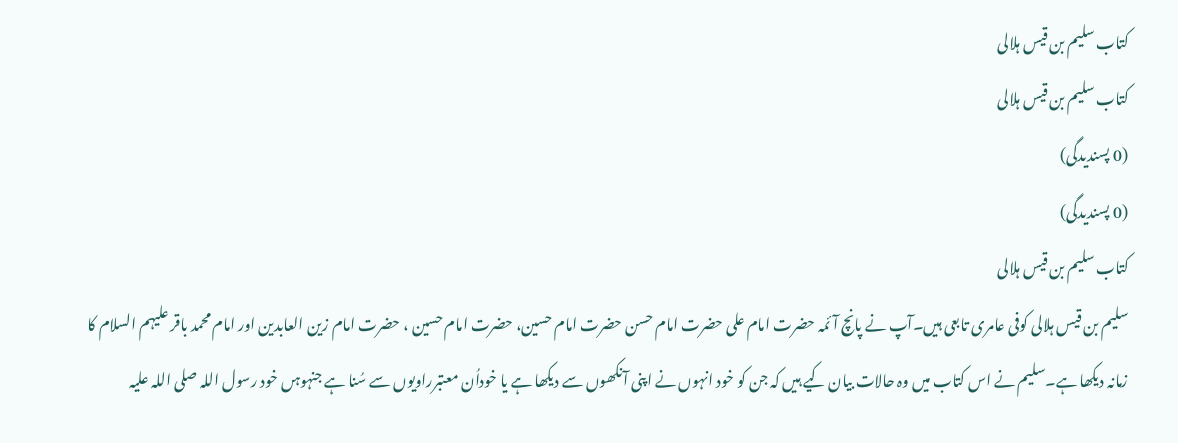کتاب سلیم بن قیس ہلالی
کتاب سلیم بن قیس ہلالی
(0 پسندیدگی)
(0 پسندیدگی)
کتاب سلیم بن قیس ہلالی
سلیم بن قیس ہلالی کوفی عامری تابعی ہیں۔آپ نے پانچ آئمہ حضرت امام علی حضرت امام حسن حضرت امام حسین، حضرت امام حسین ، حضرت امام زین العابدین اور امام محمد باقر علیہم السلام کا زمانہ دیکھا ہے۔سلیم نے اس کتاب میں وہ حالات بیان کیے ہیں کہ جن کو خود انہوں نے اپنی آنکھوں سے دیکھا ہے یا خوداُن معتبرراویوں سے سُنا ہے جنہوہں خود رسول اللہ صلی اللہ علیہ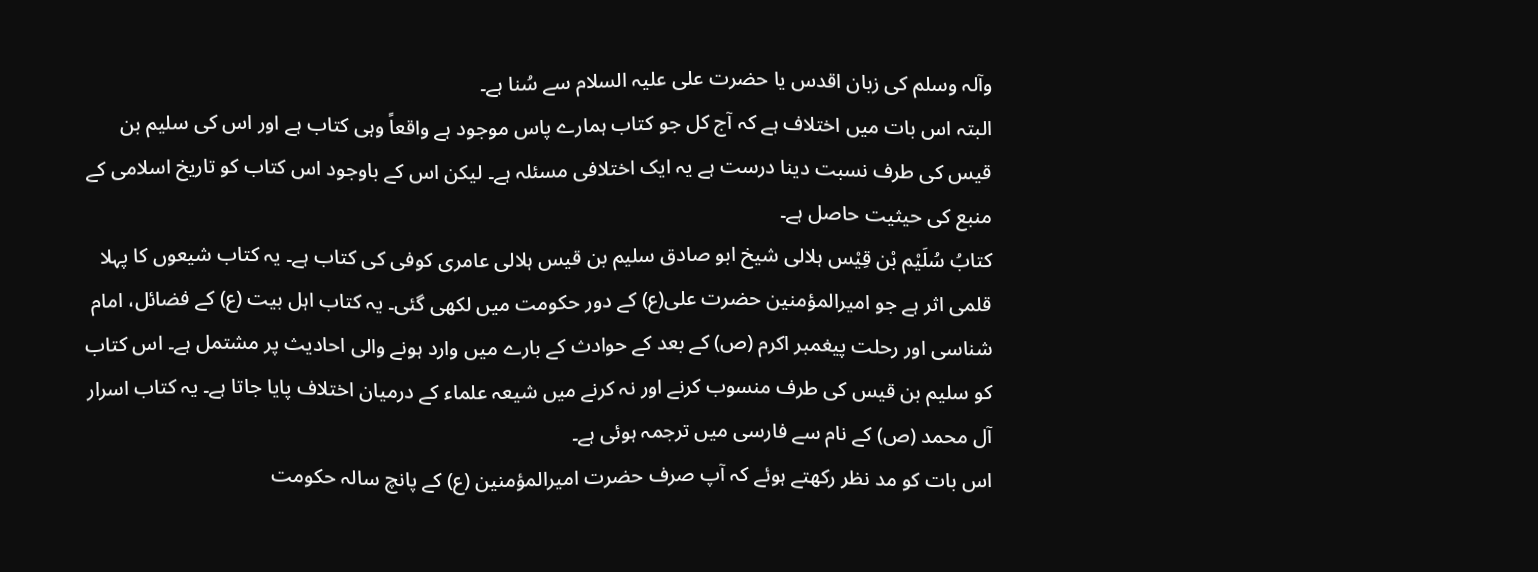وآلہ وسلم کی زبان اقدس یا حضرت علی علیہ السلام سے سُنا ہے۔
البتہ اس بات میں اختلاف ہے کہ آج کل جو کتاب ہمارے پاس موجود ہے واقعاً وہی کتاب ہے اور اس کی سلیم بن قیس کی طرف نسبت دینا درست ہے یہ ایک اختلافی مسئلہ ہے۔ لیکن اس کے باوجود اس کتاب کو تاریخ اسلامی کے منبع کی حیثیت حاصل ہے۔
کتابُ سُلَیْم بْن قِیْس ہلالی شیخ ابو صادق سلیم بن قیس ہلالی عامری کوفی کی کتاب ہے۔ یہ کتاب شیعوں کا پہلا قلمی اثر ہے جو امیرالمؤمنین حضرت علی(ع) کے دور حکومت میں لکھی گئی۔ یہ کتاب اہل بیت (ع) کے فضائل، امام شناسی اور رحلت پیغمبر اکرم (ص) کے بعد کے حوادث کے بارے میں وارد ہونے والی احادیث پر مشتمل ہے۔ اس کتاب کو سلیم بن قیس کی طرف منسوب کرنے اور نہ کرنے میں شیعہ علماء کے درمیان اختلاف پایا جاتا ہے۔ یہ کتاب اسرار آل محمد (ص) کے نام سے فارسی میں ترجمہ ہوئی ہے۔
اس بات کو مد نظر رکھتے ہوئے کہ آپ صرف حضرت امیرالمؤمنین (ع) کے پانچ سالہ حکومت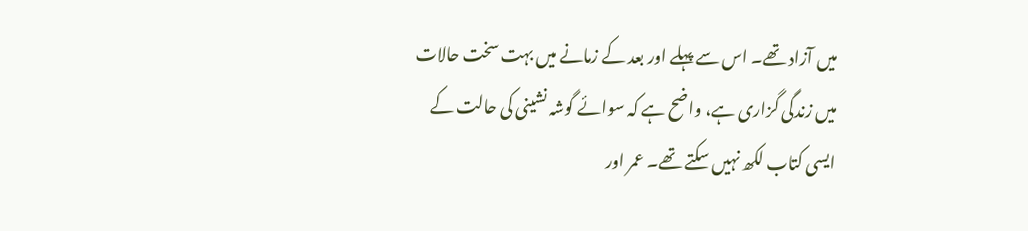میں آزاد تھے۔ اس سے پہلے اور بعد کے زمانے میں بہت سخت حالات میں زندگی گزاری ہے، واضح ہے کہ سوائے گوشہ نشینی کی حالت کے ایسی کتاب لکھ نہیں سکتے تھے۔ عمر اور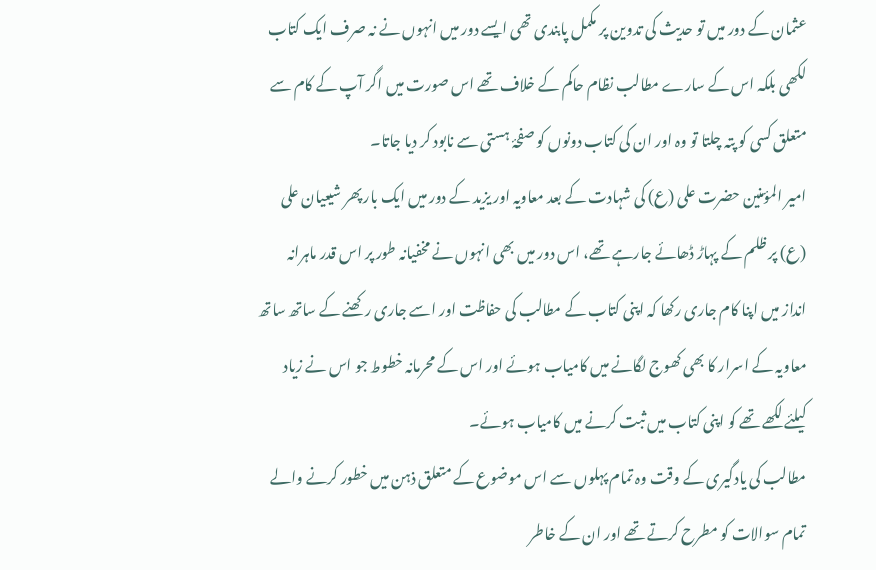عثمان کے دور میں تو حدیث کی تدوین پر مکمل پابندی تھی ایسے دور میں انہوں نے نہ صرف ایک کتاب لکھی بلکہ اس کے سارے مطالب نظام حاکم کے خلاف تھے اس صورت میں اگر آپ کے کام سے متعلق کسی کو پتہ چلتا تو وہ اور ان کی کتاب دونوں کو صفحۂ ہستی سے نابود کر دیا جاتا۔
امیر المؤمنین حضرت علی (ع) کی شہادت کے بعد معاویہ اور یزید کے دور میں ایک بار پھر شیعیان علی (ع) پر ظلم کے پہاڑ ڈھائے جارہے تھے، اس دور میں بھی انہوں نے مخفیانہ طور پر اس قدر ماہرانہ انداز میں اپنا کام جاری رکھا کہ اپنی کتاب کے مطالب کی حفاظت اور اسے جاری رکھنے کے ساتھ ساتھ معاویہ کے اسرار کا بھی کھوج لگانے میں کامیاب ہوئے اور اس کے محرمانہ خطوط جو اس نے زیاد کیلئے لکھے تھے کو اپنی کتاب میں ثبت کرنے میں کامیاب ہوئے۔
مطالب کی یادگیری کے وقت وہ تمام پہلوں سے اس موضوع کے متعلق ذہن میں خطور کرنے والے تمام سوالات کو مطرح کرتے تھے اور ان کے خاطر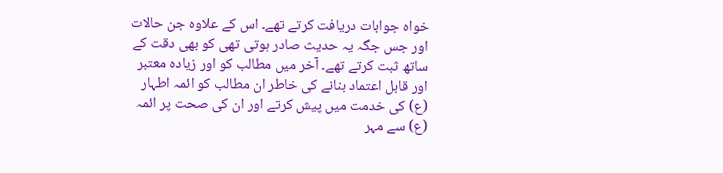خواہ جوابات دریافت کرتے تھے۔ اس کے علاوہ جن حالات اور جس جگہ یہ حدیث صادر ہوتی تھی کو بھی دقت کے ساتھ ثبت کرتے تھے۔ آخر میں مطالب کو اور زیادہ معتبر اور قابل اعتماد بنانے کی خاطر ان مطالب کو ائمہ اطہار (ع) کی خدمت میں پیش کرتے اور ان کی صحت پر ائمہ (ع) سے مہر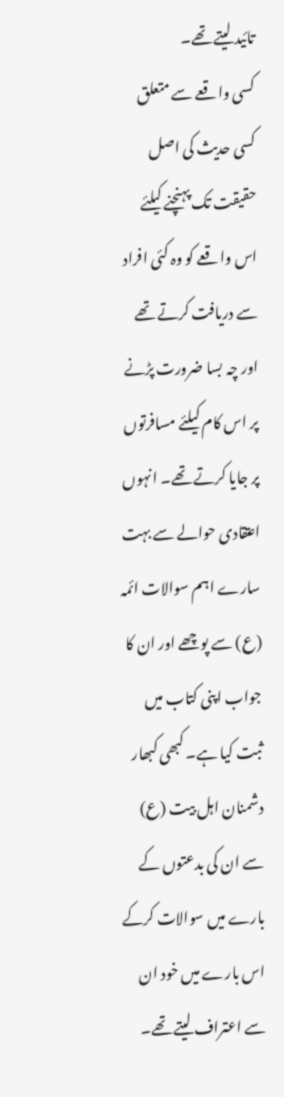تائید لیتے تھے۔
کسی واقعے سے متعلق کسی حدیث کی اصل حقیقت تک پہنچنے کیلئے اس واقعے کو وہ کئی افراد سے دریافت کرتے تھے اور چہ بسا ضرورت پڑنے پر اس کام کیلئے مسافرتوں پر جایا کرتے تھے۔ انہوں اعتقادی حوالے سے بہت سارے اہم سوالات ائمہ (ع) سے پوچھے اور ان کا جواب اپنی کتاب میں ثبت کیا ہے۔ کبھی کبھار دشمنان اہل بیت (ع) سے ان کی بدعتوں کے بارے میں سوالات کرکے اس بارے میں خود ان سے اعتراف لیتے تھے۔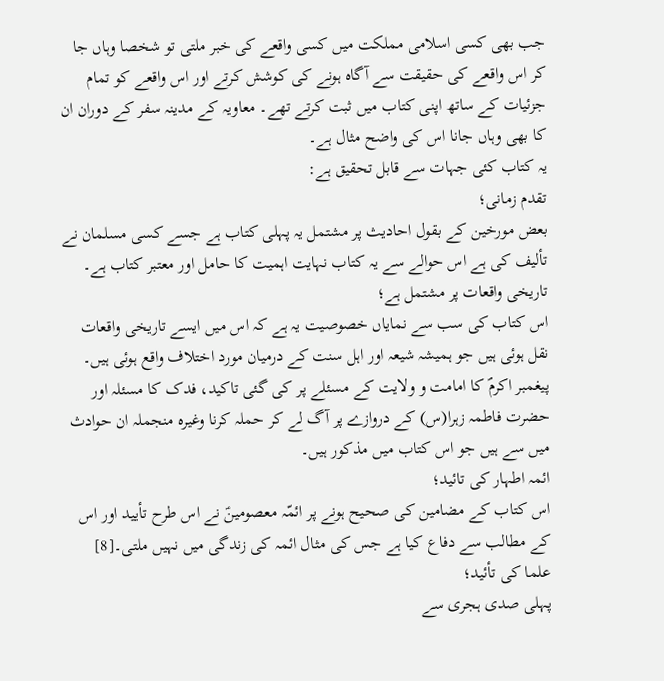جب بھی کسی اسلامی مملکت میں کسی واقعے کی خبر ملتی تو شخصا وہاں جا کر اس واقعے کی حقیقت سے آگاہ ہونے کی کوشش کرتے اور اس واقعے کو تمام جزئیات کے ساتھ اپنی کتاب میں ثبت کرتے تھے۔ معاویہ کے مدینہ سفر کے دوران ان کا بھی وہاں جانا اس کی واضح مثال ہے۔
یہ کتاب کئی جہات سے قابل تحقیق ہے:
تقدم زمانی؛
بعض مورخین کے بقول احادیث پر مشتمل یہ پہلی کتاب ہے جسے کسی مسلمان نے تألیف کی ہے اس حوالے سے یہ کتاب نہایت اہمیت کا حامل اور معتبر کتاب ہے۔
تاریخی واقعات پر مشتمل ہے؛
اس کتاب کی سب سے نمایاں خصوصیت یہ ہے کہ اس میں ایسے تاریخی واقعات نقل ہوئی ہیں جو ہمیشہ شیعہ اور اہل سنت کے درمیان مورد اختلاف واقع ہوئی ہیں۔ پیغمبر اکرمؐ کا امامت و ولایت کے مسئلے پر کی گئی تاکید، فدک کا مسئلہ اور حضرت فاطمہ زہرا(س) کے دروازے پر آگ لے کر حملہ کرنا وغیرہ منجملہ ان حوادث میں سے ہیں جو اس کتاب میں مذکور ہیں۔
ائمہ اطہار کی تائید؛
اس کتاب کے مضامین کی صحیح ہونے پر ائمّہ معصومینؑ نے اس طرح تأیید اور اس کے مطالب سے دفاع کیا ہے جس کی مثال ائمہ کی زندگی میں نہیں ملتی۔[8]
علما کی تأئید؛
پہلی صدی ہجری سے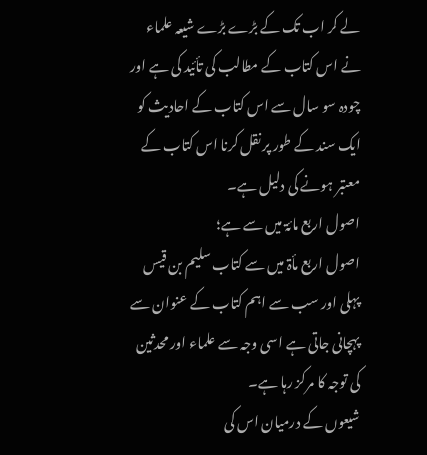لے کر اب تک کے بڑے بڑے شیعہ علماء نے اس کتاب کے مطالب کی تأئید کی ہے اور چودہ سو سال سے اس کتاب کے احادیث کو ایک سند کے طور پر نقل کرنا اس کتاب کے معتبر ہونے کی دلیل ہے۔
اصول اربع مائۃ میں سے ہے؛
اصول اربع مأۃ میں سے کتاب سلیم بن قیس پہلی اور سب سے اہم کتاب کے عنوان سے پہچانی جاتی ہے اسی وجہ سے علماء اور محدثین کی توجہ کا مرکز رہا ہے۔
شیعوں کے درمیان اس کی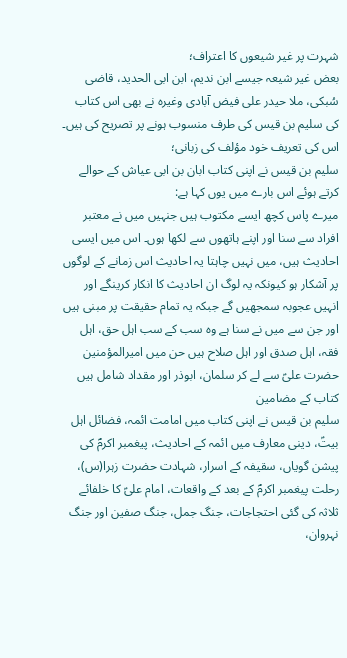شہرت پر غیر شیعوں کا اعتراف؛
بعض غیر شیعہ جیسے ابن ندیم، ابن ابی الحدید، قاضی سُبکی، ملا حیدر علی فیض آبادی وغیرہ نے بھی اس کتاب کی سلیم بن قیس کی طرف منسوب ہونے پر تصریح کی ہیں۔
اس کی تعریف خود مؤلف کی زبانی؛
سلیم بن قیس نے اپنی کتاب ابان بن ابی عیاش کے حوالے کرتے ہوئے اس بارے میں یوں کہا ہے:
میرے پاس کچھ ایسے مکتوب ہیں جنہیں میں نے معتبر افراد سے سنا اور اپنے ہاتھوں سے لکھا ہوں۔ اس میں ایسی احادیث ہیں، میں نہیں چاہتا یہ احادیث اس زمانے کے لوگوں پر آشکار ہو کیونکہ یہ لوگ ان احادیث کا انکار کرینگے اور انہیں عجوبہ سمجھیں گے جبکہ یہ تمام حقیقت پر مبنی ہیں اور جن سے میں نے سنا ہے وہ سب کے سب اہل حق، اہل فقہ، اہل صدق اور اہل صلاح ہیں حن میں امیرالمؤمنین حضرت علیؑ سے لے کر سلمان، ابوذر اور مقداد شامل ہیں
کتاب کے مضامین
سلیم بن قیس نے اپنی کتاب میں امامت ائمہ، فضائل اہل بیتؑ، دینی معارف میں ائمہ کے احادیث، پیغمبر اکرمؐ کی پیشن گویاں، سقیفہ کے اسرار، شہادت حضرت زہرا(س)، رحلت پیغمبر اکرمؐ کے بعد کے واقعات، امام علیؑ کا خلفائے ثلاثہ کی گئی احتجاجات، جنگ جمل، جنگ صفین اور جنگ نہروان،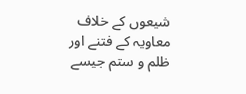شیعوں کے خلاف معاویہ کے فتنے اور ظلم و ستم جیسے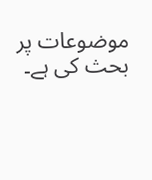موضوعات پر بحث کی ہے۔